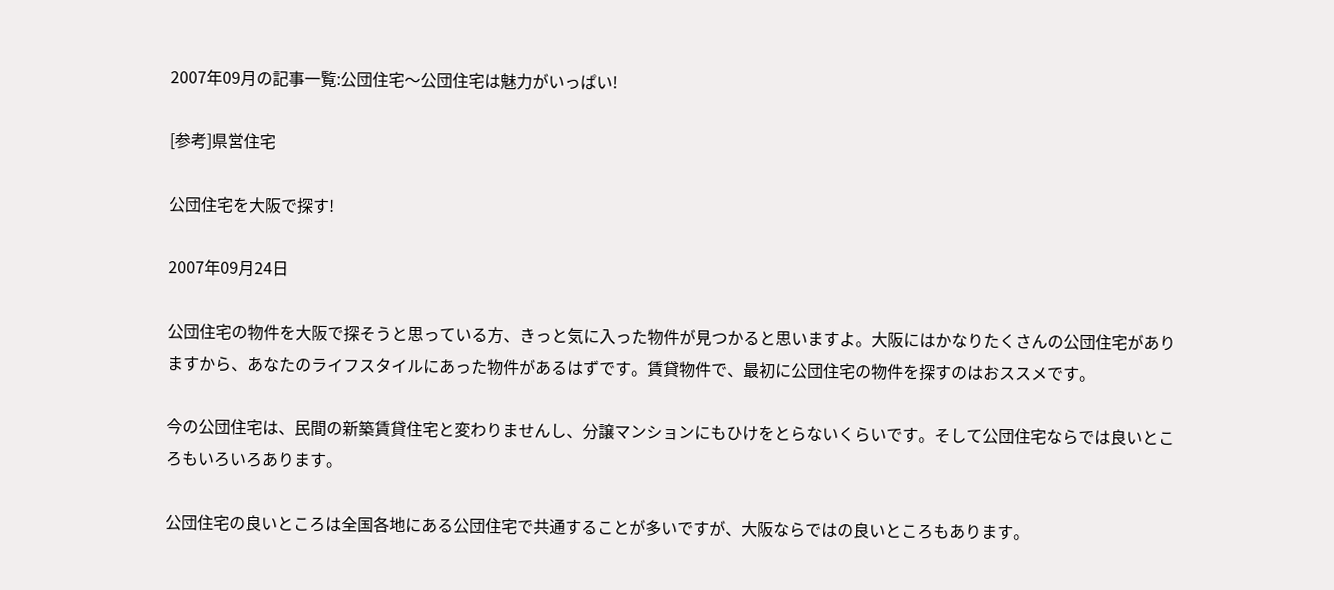2007年09月の記事一覧:公団住宅〜公団住宅は魅力がいっぱい!

[参考]県営住宅

公団住宅を大阪で探す!

2007年09月24日

公団住宅の物件を大阪で探そうと思っている方、きっと気に入った物件が見つかると思いますよ。大阪にはかなりたくさんの公団住宅がありますから、あなたのライフスタイルにあった物件があるはずです。賃貸物件で、最初に公団住宅の物件を探すのはおススメです。

今の公団住宅は、民間の新築賃貸住宅と変わりませんし、分譲マンションにもひけをとらないくらいです。そして公団住宅ならでは良いところもいろいろあります。

公団住宅の良いところは全国各地にある公団住宅で共通することが多いですが、大阪ならではの良いところもあります。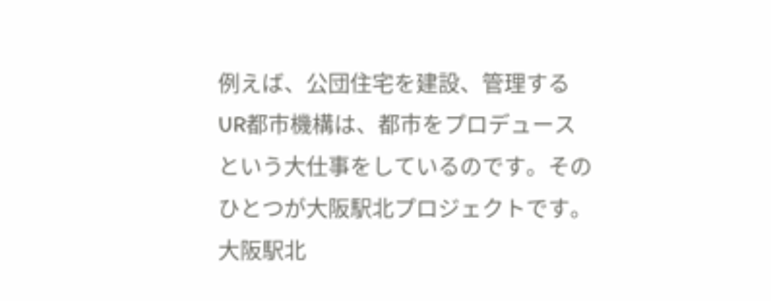例えば、公団住宅を建設、管理するUR都市機構は、都市をプロデュースという大仕事をしているのです。そのひとつが大阪駅北プロジェクトです。大阪駅北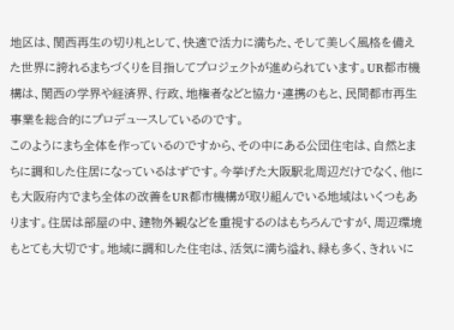地区は、関西再生の切り札として、快適で活力に満ちた、そして美しく風格を備えた世界に誇れるまちづくりを目指してプロジェクトが進められています。UR都市機構は、関西の学界や経済界、行政、地権者などと協力・連携のもと、民間都市再生事業を総合的にプロデュースしているのです。
このようにまち全体を作っているのですから、その中にある公団住宅は、自然とまちに調和した住居になっているはずです。今挙げた大阪駅北周辺だけでなく、他にも大阪府内でまち全体の改善をUR都市機構が取り組んでいる地域はいくつもあります。住居は部屋の中、建物外観などを重視するのはもちろんですが、周辺環境もとても大切です。地域に調和した住宅は、活気に満ち溢れ、緑も多く、きれいに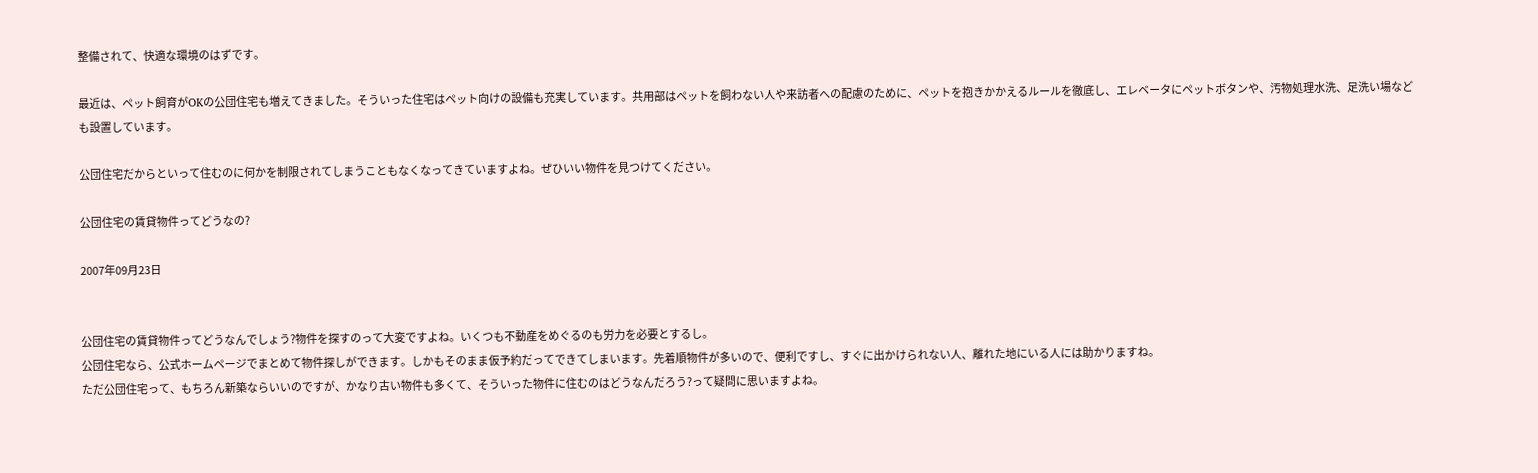整備されて、快適な環境のはずです。

最近は、ペット飼育がOKの公団住宅も増えてきました。そういった住宅はペット向けの設備も充実しています。共用部はペットを飼わない人や来訪者への配慮のために、ペットを抱きかかえるルールを徹底し、エレベータにペットボタンや、汚物処理水洗、足洗い場なども設置しています。

公団住宅だからといって住むのに何かを制限されてしまうこともなくなってきていますよね。ぜひいい物件を見つけてください。

公団住宅の賃貸物件ってどうなの?

2007年09月23日


公団住宅の賃貸物件ってどうなんでしょう?物件を探すのって大変ですよね。いくつも不動産をめぐるのも労力を必要とするし。
公団住宅なら、公式ホームページでまとめて物件探しができます。しかもそのまま仮予約だってできてしまいます。先着順物件が多いので、便利ですし、すぐに出かけられない人、離れた地にいる人には助かりますね。
ただ公団住宅って、もちろん新築ならいいのですが、かなり古い物件も多くて、そういった物件に住むのはどうなんだろう?って疑問に思いますよね。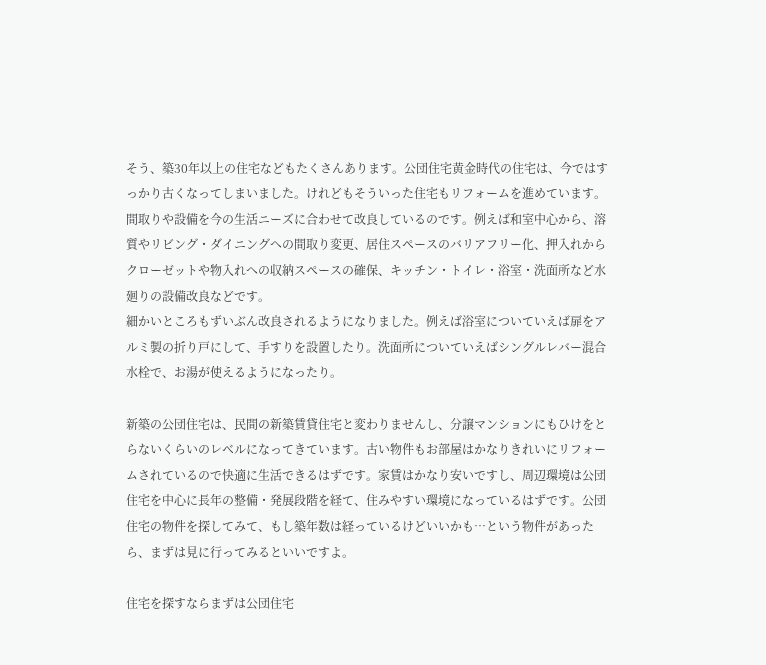そう、築30年以上の住宅などもたくさんあります。公団住宅黄金時代の住宅は、今ではすっかり古くなってしまいました。けれどもそういった住宅もリフォームを進めています。間取りや設備を今の生活ニーズに合わせて改良しているのです。例えば和室中心から、溶質やリビング・ダイニングへの間取り変更、居住スペースのバリアフリー化、押入れからクローゼットや物入れへの収納スペースの確保、キッチン・トイレ・浴室・洗面所など水廻りの設備改良などです。
細かいところもずいぶん改良されるようになりました。例えば浴室についていえば扉をアルミ製の折り戸にして、手すりを設置したり。洗面所についていえばシングルレバー混合水栓で、お湯が使えるようになったり。

新築の公団住宅は、民間の新築賃貸住宅と変わりませんし、分譲マンションにもひけをとらないくらいのレベルになってきています。古い物件もお部屋はかなりきれいにリフォームされているので快適に生活できるはずです。家賃はかなり安いですし、周辺環境は公団住宅を中心に長年の整備・発展段階を経て、住みやすい環境になっているはずです。公団住宅の物件を探してみて、もし築年数は経っているけどいいかも…という物件があったら、まずは見に行ってみるといいですよ。

住宅を探すならまずは公団住宅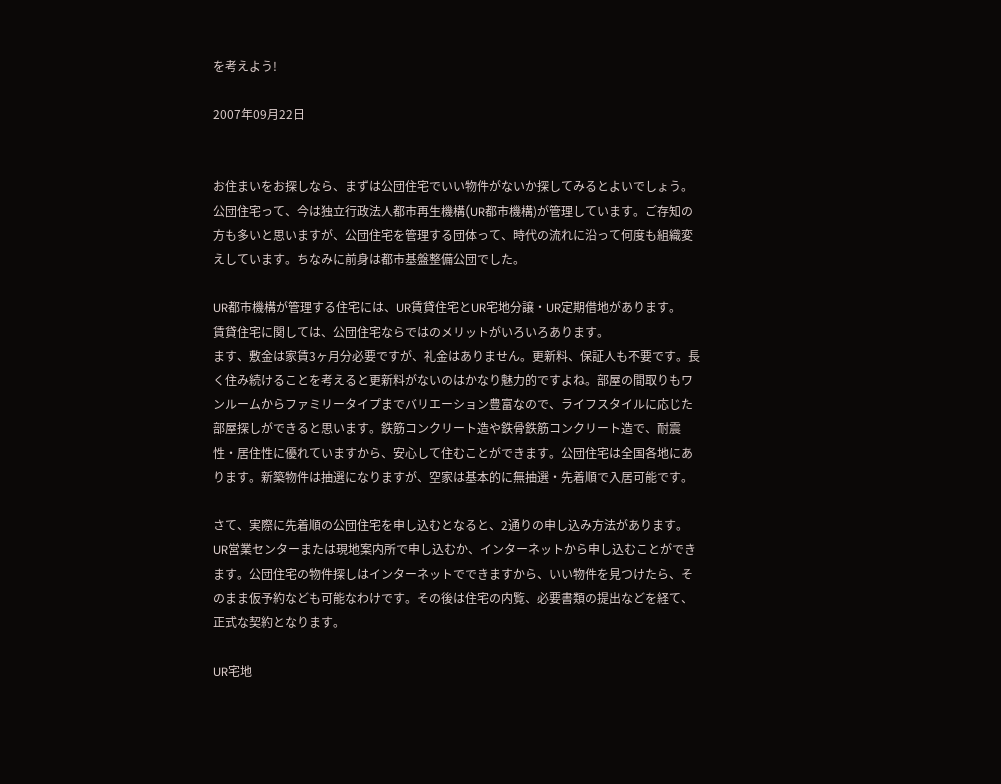を考えよう!

2007年09月22日


お住まいをお探しなら、まずは公団住宅でいい物件がないか探してみるとよいでしょう。
公団住宅って、今は独立行政法人都市再生機構(UR都市機構)が管理しています。ご存知の方も多いと思いますが、公団住宅を管理する団体って、時代の流れに沿って何度も組織変えしています。ちなみに前身は都市基盤整備公団でした。

UR都市機構が管理する住宅には、UR賃貸住宅とUR宅地分譲・UR定期借地があります。
賃貸住宅に関しては、公団住宅ならではのメリットがいろいろあります。
ます、敷金は家賃3ヶ月分必要ですが、礼金はありません。更新料、保証人も不要です。長く住み続けることを考えると更新料がないのはかなり魅力的ですよね。部屋の間取りもワンルームからファミリータイプまでバリエーション豊富なので、ライフスタイルに応じた部屋探しができると思います。鉄筋コンクリート造や鉄骨鉄筋コンクリート造で、耐震性・居住性に優れていますから、安心して住むことができます。公団住宅は全国各地にあります。新築物件は抽選になりますが、空家は基本的に無抽選・先着順で入居可能です。

さて、実際に先着順の公団住宅を申し込むとなると、2通りの申し込み方法があります。UR営業センターまたは現地案内所で申し込むか、インターネットから申し込むことができます。公団住宅の物件探しはインターネットでできますから、いい物件を見つけたら、そのまま仮予約なども可能なわけです。その後は住宅の内覧、必要書類の提出などを経て、正式な契約となります。

UR宅地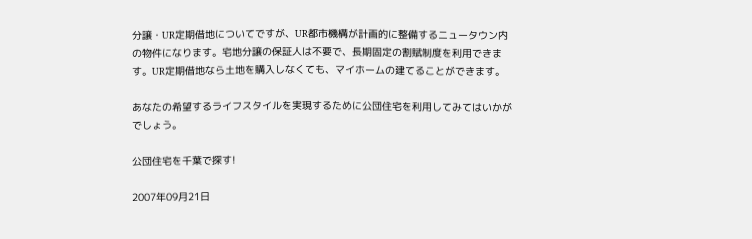分譲・UR定期借地についてですが、UR都市機構が計画的に整備するニュータウン内の物件になります。宅地分譲の保証人は不要で、長期固定の割賦制度を利用できます。UR定期借地なら土地を購入しなくても、マイホームの建てることができます。

あなたの希望するライフスタイルを実現するために公団住宅を利用してみてはいかがでしょう。

公団住宅を千葉で探す!

2007年09月21日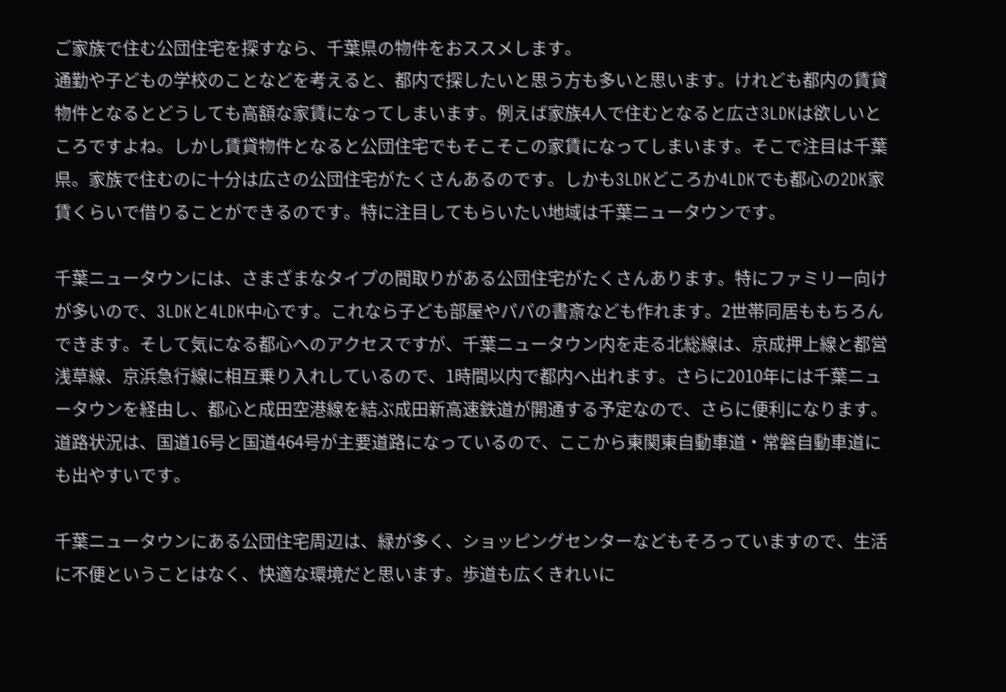ご家族で住む公団住宅を探すなら、千葉県の物件をおススメします。
通勤や子どもの学校のことなどを考えると、都内で探したいと思う方も多いと思います。けれども都内の賃貸物件となるとどうしても高額な家賃になってしまいます。例えば家族4人で住むとなると広さ3LDKは欲しいところですよね。しかし賃貸物件となると公団住宅でもそこそこの家賃になってしまいます。そこで注目は千葉県。家族で住むのに十分は広さの公団住宅がたくさんあるのです。しかも3LDKどころか4LDKでも都心の2DK家賃くらいで借りることができるのです。特に注目してもらいたい地域は千葉ニュータウンです。

千葉ニュータウンには、さまざまなタイプの間取りがある公団住宅がたくさんあります。特にファミリー向けが多いので、3LDKと4LDK中心です。これなら子ども部屋やパパの書斎なども作れます。2世帯同居ももちろんできます。そして気になる都心へのアクセスですが、千葉ニュータウン内を走る北総線は、京成押上線と都営浅草線、京浜急行線に相互乗り入れしているので、1時間以内で都内へ出れます。さらに2010年には千葉ニュータウンを経由し、都心と成田空港線を結ぶ成田新高速鉄道が開通する予定なので、さらに便利になります。道路状況は、国道16号と国道464号が主要道路になっているので、ここから東関東自動車道・常磐自動車道にも出やすいです。

千葉ニュータウンにある公団住宅周辺は、緑が多く、ショッピングセンターなどもそろっていますので、生活に不便ということはなく、快適な環境だと思います。歩道も広くきれいに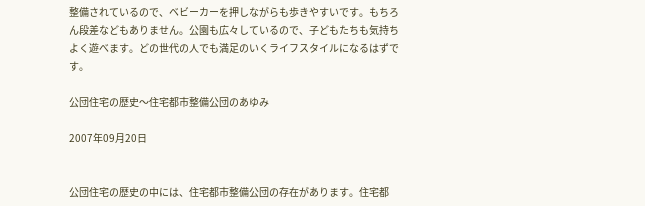整備されているので、ベビーカーを押しながらも歩きやすいです。もちろん段差などもありません。公園も広々しているので、子どもたちも気持ちよく遊べます。どの世代の人でも満足のいくライフスタイルになるはずです。

公団住宅の歴史〜住宅都市整備公団のあゆみ

2007年09月20日


公団住宅の歴史の中には、住宅都市整備公団の存在があります。住宅都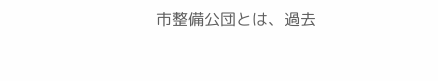市整備公団とは、過去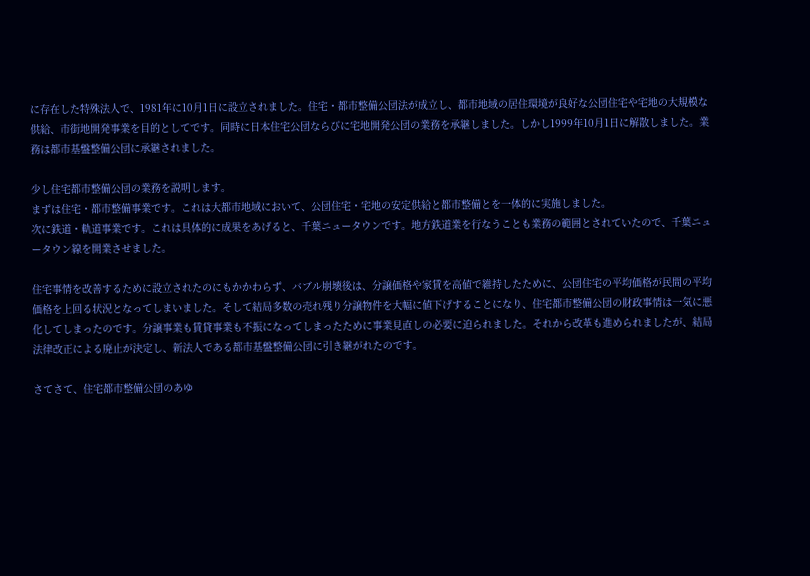に存在した特殊法人で、1981年に10月1日に設立されました。住宅・都市整備公団法が成立し、都市地域の居住環境が良好な公団住宅や宅地の大規模な供給、市街地開発事業を目的としてです。同時に日本住宅公団ならびに宅地開発公団の業務を承継しました。しかし1999年10月1日に解散しました。業務は都市基盤整備公団に承継されました。

少し住宅都市整備公団の業務を説明します。
まずは住宅・都市整備事業です。これは大都市地域において、公団住宅・宅地の安定供給と都市整備とを一体的に実施しました。
次に鉄道・軌道事業です。これは具体的に成果をあげると、千葉ニュータウンです。地方鉄道業を行なうことも業務の範囲とされていたので、千葉ニュータウン線を開業させました。

住宅事情を改善するために設立されたのにもかかわらず、バブル崩壊後は、分譲価格や家賃を高値で維持したために、公団住宅の平均価格が民間の平均価格を上回る状況となってしまいました。そして結局多数の売れ残り分譲物件を大幅に値下げすることになり、住宅都市整備公団の財政事情は一気に悪化してしまったのです。分譲事業も賃貸事業も不振になってしまったために事業見直しの必要に迫られました。それから改革も進められましたが、結局法律改正による廃止が決定し、新法人である都市基盤整備公団に引き継がれたのです。

さてさて、住宅都市整備公団のあゆ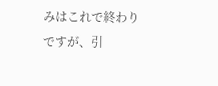みはこれで終わりですが、引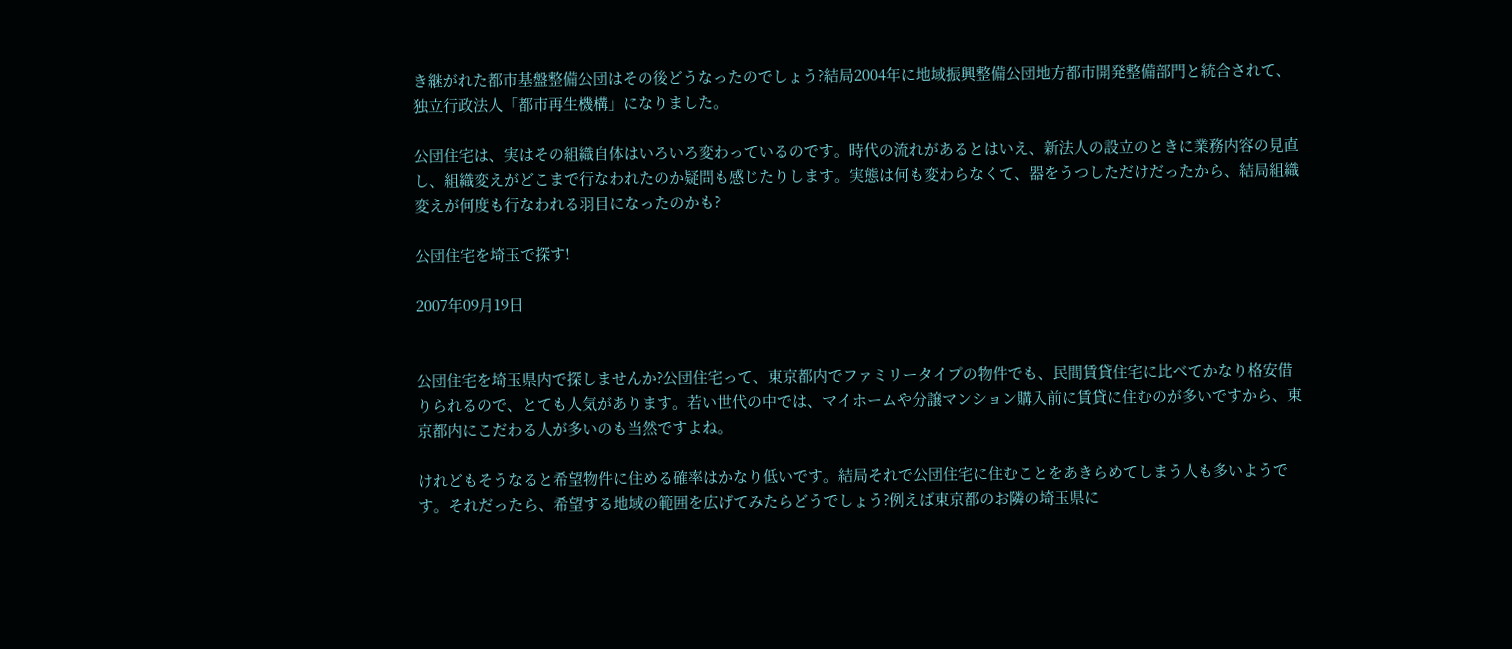き継がれた都市基盤整備公団はその後どうなったのでしょう?結局2004年に地域振興整備公団地方都市開発整備部門と統合されて、独立行政法人「都市再生機構」になりました。

公団住宅は、実はその組織自体はいろいろ変わっているのです。時代の流れがあるとはいえ、新法人の設立のときに業務内容の見直し、組織変えがどこまで行なわれたのか疑問も感じたりします。実態は何も変わらなくて、器をうつしただけだったから、結局組織変えが何度も行なわれる羽目になったのかも?

公団住宅を埼玉で探す!

2007年09月19日


公団住宅を埼玉県内で探しませんか?公団住宅って、東京都内でファミリータイプの物件でも、民間賃貸住宅に比べてかなり格安借りられるので、とても人気があります。若い世代の中では、マイホームや分譲マンション購入前に賃貸に住むのが多いですから、東京都内にこだわる人が多いのも当然ですよね。

けれどもそうなると希望物件に住める確率はかなり低いです。結局それで公団住宅に住むことをあきらめてしまう人も多いようです。それだったら、希望する地域の範囲を広げてみたらどうでしょう?例えば東京都のお隣の埼玉県に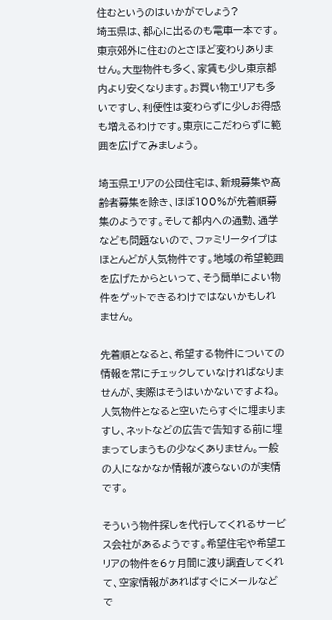住むというのはいかがでしょう?
埼玉県は、都心に出るのも電車一本です。東京郊外に住むのとさほど変わりありません。大型物件も多く、家賃も少し東京都内より安くなります。お買い物エリアも多いですし、利便性は変わらずに少しお得感も増えるわけです。東京にこだわらずに範囲を広げてみましょう。

埼玉県エリアの公団住宅は、新規募集や高齢者募集を除き、ほぼ100%が先着順募集のようです。そして都内への通勤、通学なども問題ないので、ファミリータイプはほとんどが人気物件です。地域の希望範囲を広げたからといって、そう簡単によい物件をゲットできるわけではないかもしれません。

先着順となると、希望する物件についての情報を常にチェックしていなければなりませんが、実際はそうはいかないですよね。人気物件となると空いたらすぐに埋まりますし、ネットなどの広告で告知する前に埋まってしまうもの少なくありません。一般の人になかなか情報が渡らないのが実情です。

そういう物件探しを代行してくれるサービス会社があるようです。希望住宅や希望エリアの物件を6ヶ月間に渡り調査してくれて、空家情報があればすぐにメールなどで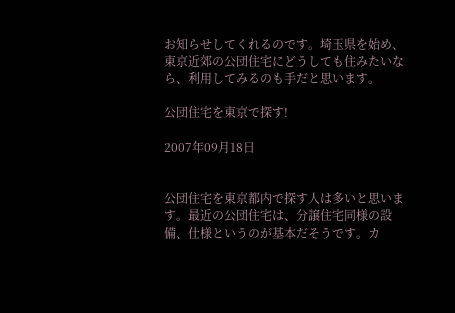お知らせしてくれるのです。埼玉県を始め、東京近郊の公団住宅にどうしても住みたいなら、利用してみるのも手だと思います。

公団住宅を東京で探す!

2007年09月18日


公団住宅を東京都内で探す人は多いと思います。最近の公団住宅は、分譲住宅同様の設備、仕様というのが基本だそうです。カ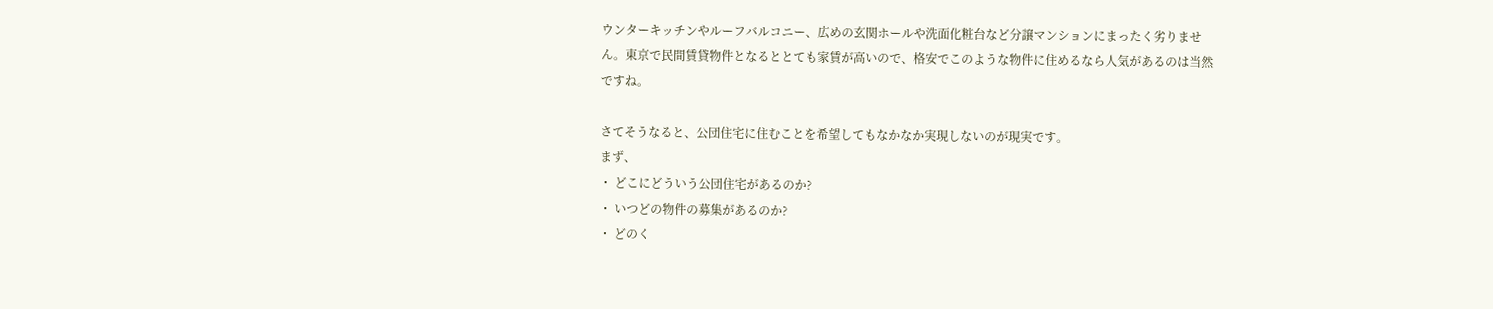ウンターキッチンやルーフバルコニー、広めの玄関ホールや洗面化粧台など分譲マンションにまったく劣りません。東京で民間賃貸物件となるととても家賃が高いので、格安でこのような物件に住めるなら人気があるのは当然ですね。

さてそうなると、公団住宅に住むことを希望してもなかなか実現しないのが現実です。
まず、
・ どこにどういう公団住宅があるのか?
・ いつどの物件の募集があるのか?
・ どのく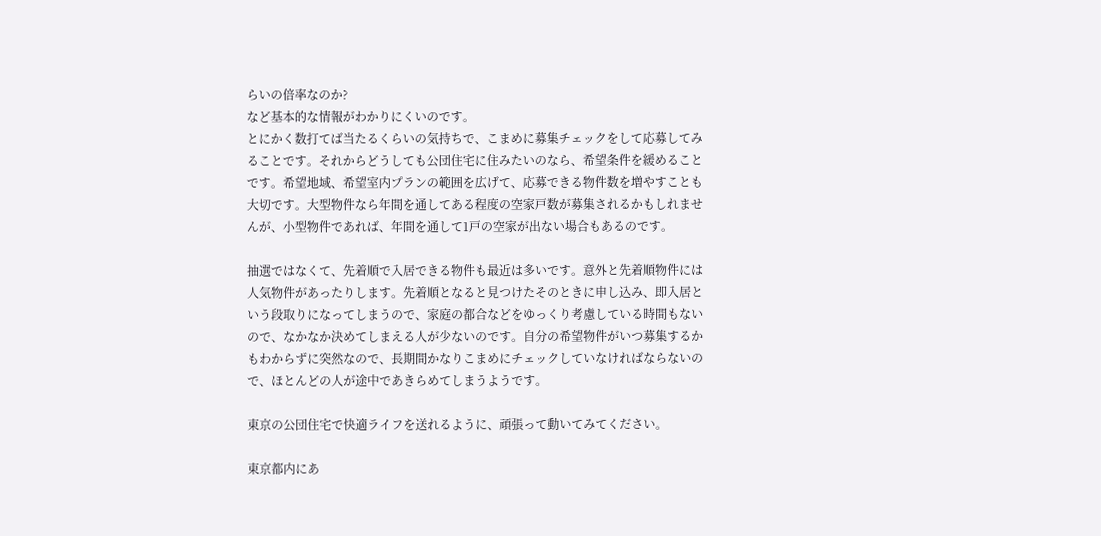らいの倍率なのか?
など基本的な情報がわかりにくいのです。
とにかく数打てば当たるくらいの気持ちで、こまめに募集チェックをして応募してみることです。それからどうしても公団住宅に住みたいのなら、希望条件を緩めることです。希望地域、希望室内プランの範囲を広げて、応募できる物件数を増やすことも大切です。大型物件なら年間を通してある程度の空家戸数が募集されるかもしれませんが、小型物件であれば、年間を通して1戸の空家が出ない場合もあるのです。

抽選ではなくて、先着順で入居できる物件も最近は多いです。意外と先着順物件には人気物件があったりします。先着順となると見つけたそのときに申し込み、即入居という段取りになってしまうので、家庭の都合などをゆっくり考慮している時間もないので、なかなか決めてしまえる人が少ないのです。自分の希望物件がいつ募集するかもわからずに突然なので、長期間かなりこまめにチェックしていなければならないので、ほとんどの人が途中であきらめてしまうようです。

東京の公団住宅で快適ライフを送れるように、頑張って動いてみてください。

東京都内にあ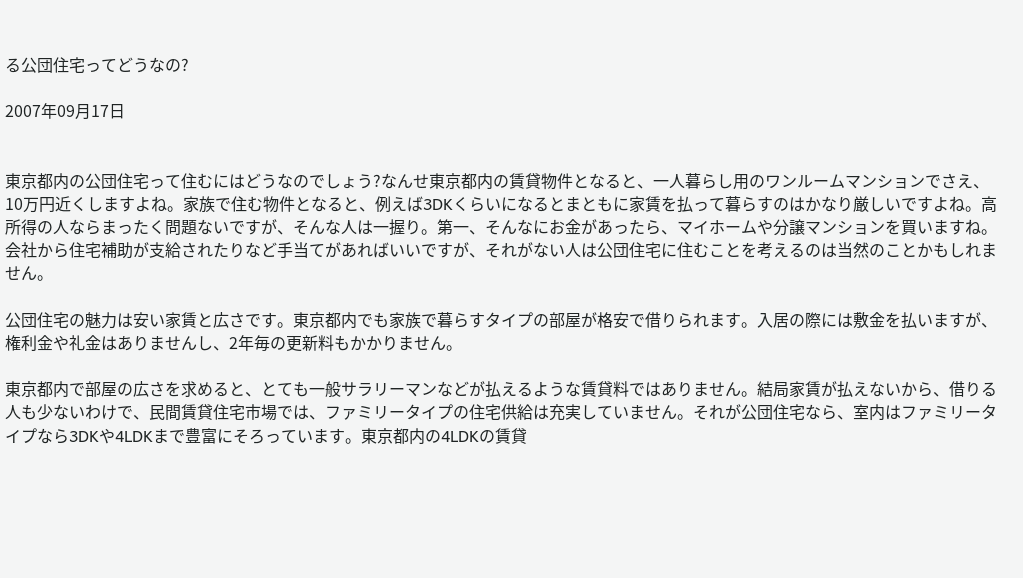る公団住宅ってどうなの?

2007年09月17日


東京都内の公団住宅って住むにはどうなのでしょう?なんせ東京都内の賃貸物件となると、一人暮らし用のワンルームマンションでさえ、10万円近くしますよね。家族で住む物件となると、例えば3DKくらいになるとまともに家賃を払って暮らすのはかなり厳しいですよね。高所得の人ならまったく問題ないですが、そんな人は一握り。第一、そんなにお金があったら、マイホームや分譲マンションを買いますね。会社から住宅補助が支給されたりなど手当てがあればいいですが、それがない人は公団住宅に住むことを考えるのは当然のことかもしれません。

公団住宅の魅力は安い家賃と広さです。東京都内でも家族で暮らすタイプの部屋が格安で借りられます。入居の際には敷金を払いますが、権利金や礼金はありませんし、2年毎の更新料もかかりません。

東京都内で部屋の広さを求めると、とても一般サラリーマンなどが払えるような賃貸料ではありません。結局家賃が払えないから、借りる人も少ないわけで、民間賃貸住宅市場では、ファミリータイプの住宅供給は充実していません。それが公団住宅なら、室内はファミリータイプなら3DKや4LDKまで豊富にそろっています。東京都内の4LDKの賃貸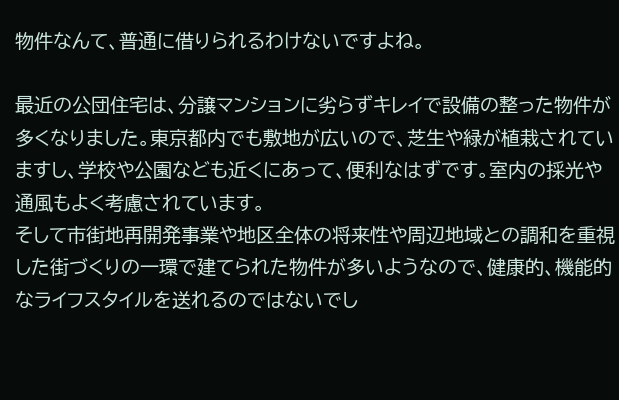物件なんて、普通に借りられるわけないですよね。

最近の公団住宅は、分譲マンションに劣らずキレイで設備の整った物件が多くなりました。東京都内でも敷地が広いので、芝生や緑が植栽されていますし、学校や公園なども近くにあって、便利なはずです。室内の採光や通風もよく考慮されています。
そして市街地再開発事業や地区全体の将来性や周辺地域との調和を重視した街づくりの一環で建てられた物件が多いようなので、健康的、機能的なライフスタイルを送れるのではないでし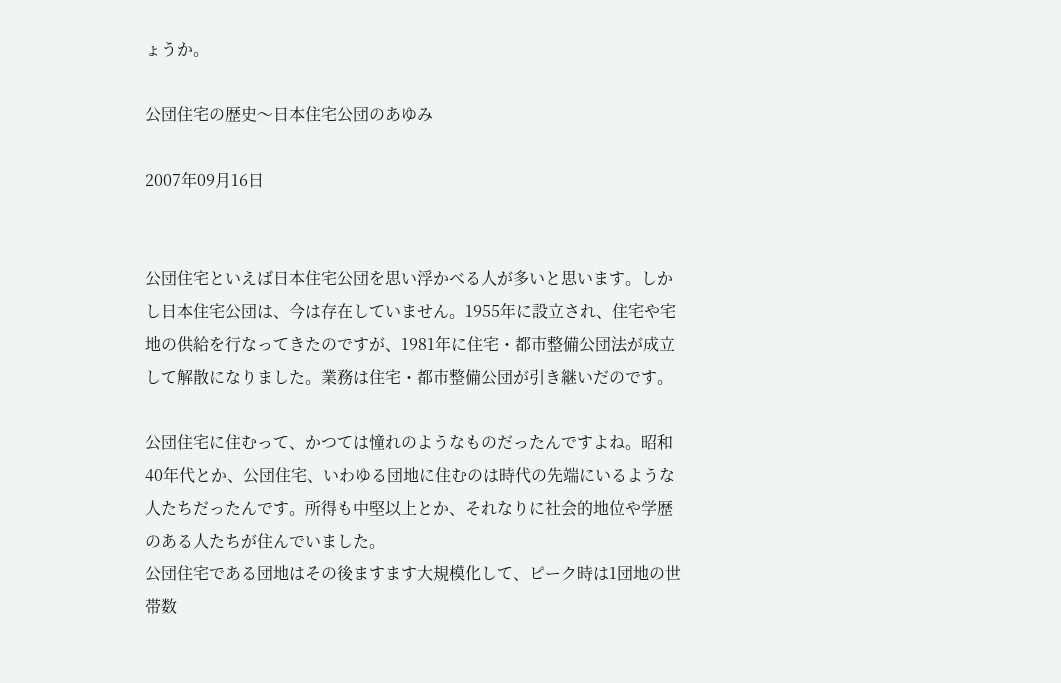ょうか。

公団住宅の歴史〜日本住宅公団のあゆみ

2007年09月16日


公団住宅といえば日本住宅公団を思い浮かべる人が多いと思います。しかし日本住宅公団は、今は存在していません。1955年に設立され、住宅や宅地の供給を行なってきたのですが、1981年に住宅・都市整備公団法が成立して解散になりました。業務は住宅・都市整備公団が引き継いだのです。

公団住宅に住むって、かつては憧れのようなものだったんですよね。昭和40年代とか、公団住宅、いわゆる団地に住むのは時代の先端にいるような人たちだったんです。所得も中堅以上とか、それなりに社会的地位や学歴のある人たちが住んでいました。
公団住宅である団地はその後ますます大規模化して、ピーク時は1団地の世帯数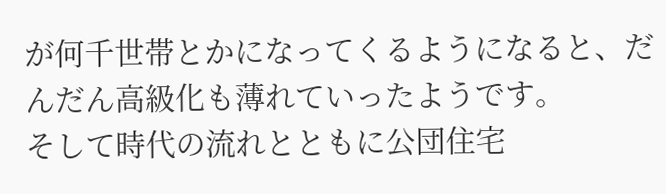が何千世帯とかになってくるようになると、だんだん高級化も薄れていったようです。
そして時代の流れとともに公団住宅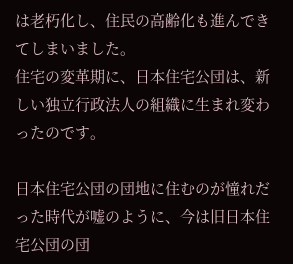は老朽化し、住民の高齢化も進んできてしまいました。
住宅の変革期に、日本住宅公団は、新しい独立行政法人の組織に生まれ変わったのです。

日本住宅公団の団地に住むのが憧れだった時代が嘘のように、今は旧日本住宅公団の団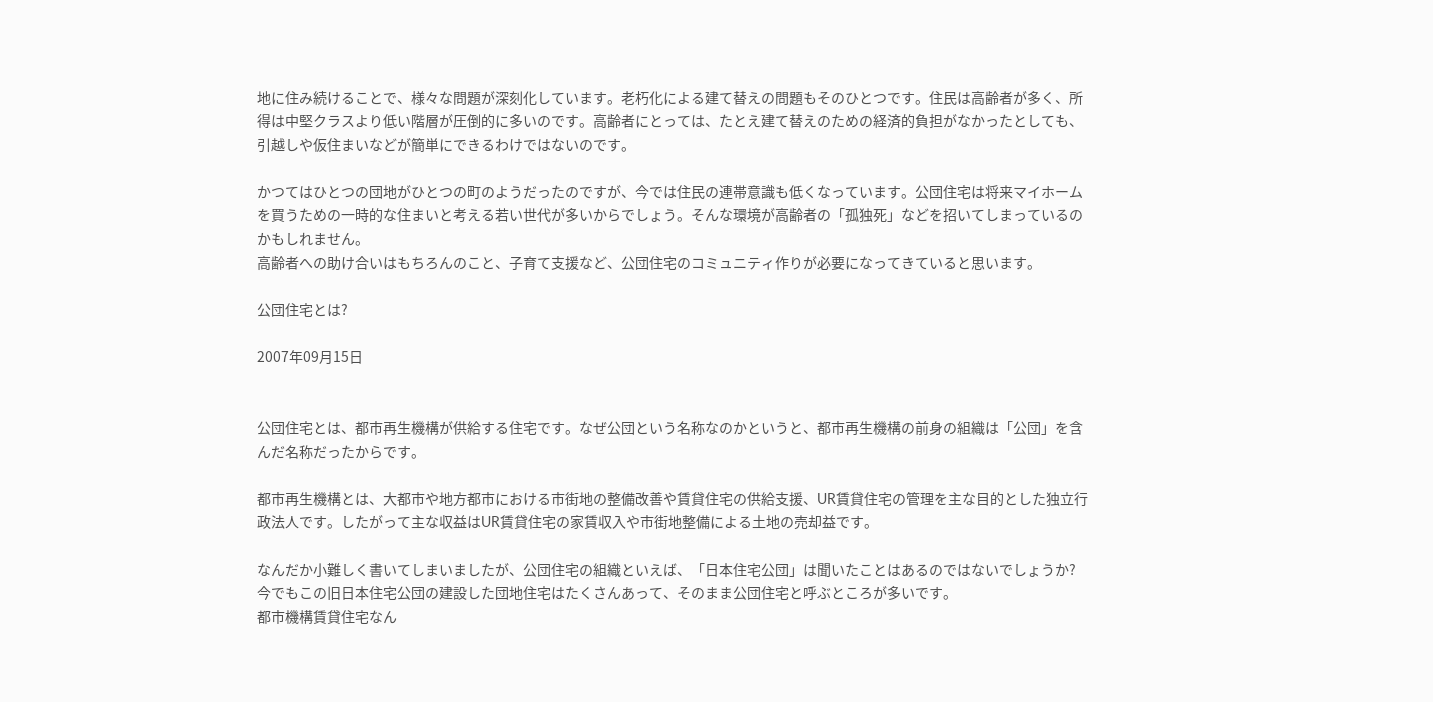地に住み続けることで、様々な問題が深刻化しています。老朽化による建て替えの問題もそのひとつです。住民は高齢者が多く、所得は中堅クラスより低い階層が圧倒的に多いのです。高齢者にとっては、たとえ建て替えのための経済的負担がなかったとしても、引越しや仮住まいなどが簡単にできるわけではないのです。

かつてはひとつの団地がひとつの町のようだったのですが、今では住民の連帯意識も低くなっています。公団住宅は将来マイホームを買うための一時的な住まいと考える若い世代が多いからでしょう。そんな環境が高齢者の「孤独死」などを招いてしまっているのかもしれません。
高齢者への助け合いはもちろんのこと、子育て支援など、公団住宅のコミュニティ作りが必要になってきていると思います。

公団住宅とは?

2007年09月15日


公団住宅とは、都市再生機構が供給する住宅です。なぜ公団という名称なのかというと、都市再生機構の前身の組織は「公団」を含んだ名称だったからです。

都市再生機構とは、大都市や地方都市における市街地の整備改善や賃貸住宅の供給支援、UR賃貸住宅の管理を主な目的とした独立行政法人です。したがって主な収益はUR賃貸住宅の家賃収入や市街地整備による土地の売却益です。

なんだか小難しく書いてしまいましたが、公団住宅の組織といえば、「日本住宅公団」は聞いたことはあるのではないでしょうか?
今でもこの旧日本住宅公団の建設した団地住宅はたくさんあって、そのまま公団住宅と呼ぶところが多いです。
都市機構賃貸住宅なん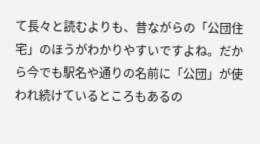て長々と読むよりも、昔ながらの「公団住宅」のほうがわかりやすいですよね。だから今でも駅名や通りの名前に「公団」が使われ続けているところもあるの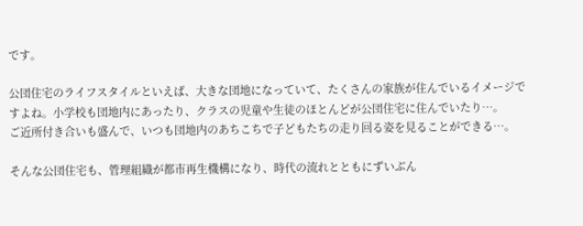です。

公団住宅のライフスタイルといえば、大きな団地になっていて、たくさんの家族が住んでいるイメージですよね。小学校も団地内にあったり、クラスの児童や生徒のほとんどが公団住宅に住んでいたり…。
ご近所付き合いも盛んで、いつも団地内のあちこちで子どもたちの走り回る姿を見ることができる…。

そんな公団住宅も、管理組織が都市再生機構になり、時代の流れとともにずいぶん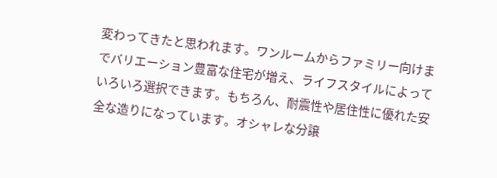変わってきたと思われます。ワンルームからファミリー向けまでバリエーション豊富な住宅が増え、ライフスタイルによっていろいろ選択できます。もちろん、耐震性や居住性に優れた安全な造りになっています。オシャレな分譲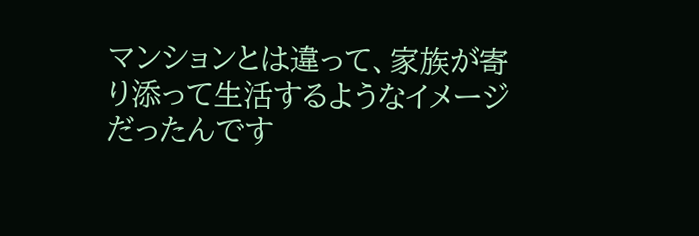マンションとは違って、家族が寄り添って生活するようなイメージだったんです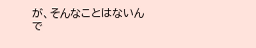が、そんなことはないんで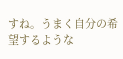すね。うまく自分の希望するような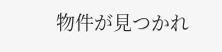物件が見つかれ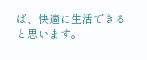ば、快適に生活できると思います。